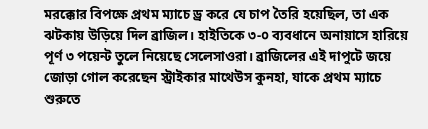মরক্কোর বিপক্ষে প্রথম ম্যাচে ড্র করে যে চাপ তৈরি হয়েছিল, তা এক ঝটকায় উড়িয়ে দিল ব্রাজিল। হাইতিকে ৩-০ ব্যবধানে অনায়াসে হারিয়ে পূর্ণ ৩ পয়েন্ট তুলে নিয়েছে সেলেসাওরা। ব্রাজিলের এই দাপুটে জয়ে জোড়া গোল করেছেন স্ট্রাইকার মাথেউস কুনহা, যাকে প্রথম ম্যাচে শুরুতে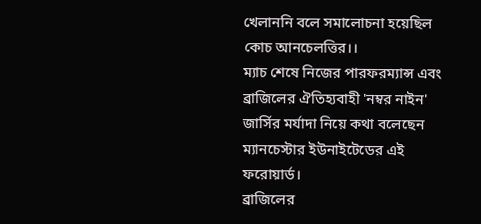খেলাননি বলে সমালোচনা হয়েছিল কোচ আনচেলত্তির।।
ম্যাচ শেষে নিজের পারফরম্যান্স এবং ব্রাজিলের ঐতিহ্যবাহী 'নম্বর নাইন' জার্সির মর্যাদা নিয়ে কথা বলেছেন ম্যানচেস্টার ইউনাইটেডের এই ফরোয়ার্ড।
ব্রাজিলের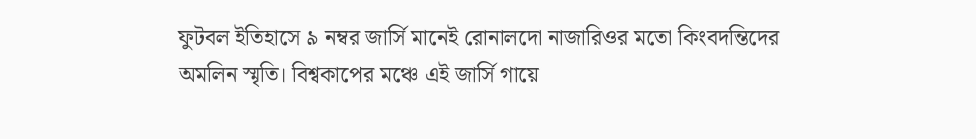ফুটবল ইতিহাসে ৯ নম্বর জার্সি মানেই রোনালদো নাজারিওর মতো কিংবদন্তিদের অমলিন স্মৃতি। বিশ্বকাপের মঞ্চে এই জার্সি গায়ে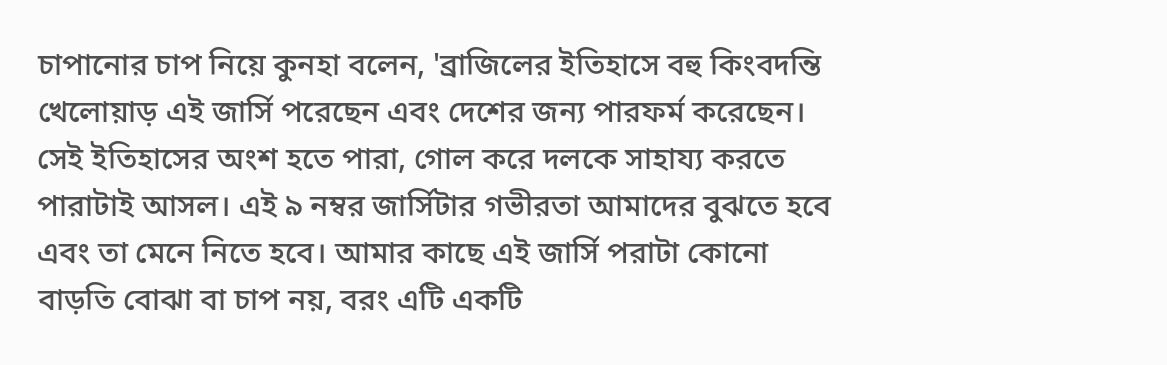চাপানোর চাপ নিয়ে কুনহা বলেন, 'ব্রাজিলের ইতিহাসে বহু কিংবদন্তি খেলোয়াড় এই জার্সি পরেছেন এবং দেশের জন্য পারফর্ম করেছেন। সেই ইতিহাসের অংশ হতে পারা, গোল করে দলকে সাহায্য করতে পারাটাই আসল। এই ৯ নম্বর জার্সিটার গভীরতা আমাদের বুঝতে হবে এবং তা মেনে নিতে হবে। আমার কাছে এই জার্সি পরাটা কোনো বাড়তি বোঝা বা চাপ নয়, বরং এটি একটি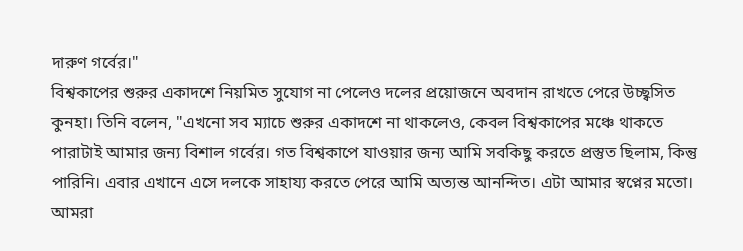দারুণ গর্বের।"
বিশ্বকাপের শুরুর একাদশে নিয়মিত সুযোগ না পেলেও দলের প্রয়োজনে অবদান রাখতে পেরে উচ্ছ্বসিত কুনহা। তিনি বলেন, "এখনো সব ম্যাচে শুরুর একাদশে না থাকলেও, কেবল বিশ্বকাপের মঞ্চে থাকতে পারাটাই আমার জন্য বিশাল গর্বের। গত বিশ্বকাপে যাওয়ার জন্য আমি সবকিছু করতে প্রস্তুত ছিলাম, কিন্তু পারিনি। এবার এখানে এসে দলকে সাহায্য করতে পেরে আমি অত্যন্ত আনন্দিত। এটা আমার স্বপ্নের মতো। আমরা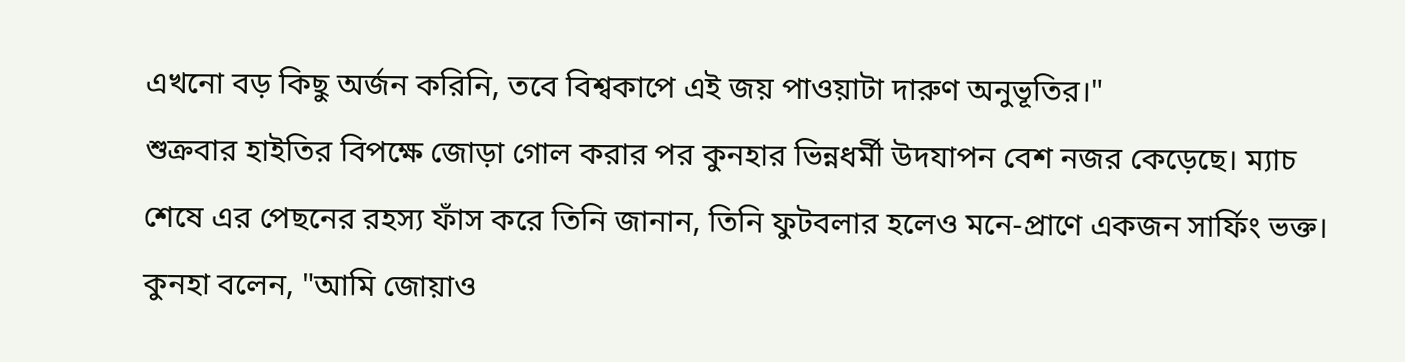এখনো বড় কিছু অর্জন করিনি, তবে বিশ্বকাপে এই জয় পাওয়াটা দারুণ অনুভূতির।"
শুক্রবার হাইতির বিপক্ষে জোড়া গোল করার পর কুনহার ভিন্নধর্মী উদযাপন বেশ নজর কেড়েছে। ম্যাচ শেষে এর পেছনের রহস্য ফাঁস করে তিনি জানান, তিনি ফুটবলার হলেও মনে-প্রাণে একজন সার্ফিং ভক্ত।
কুনহা বলেন, "আমি জোয়াও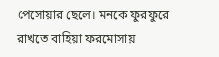পেসোয়ার ছেলে। মনকে ফুরফুরে রাখতে বাহিয়া ফরমোসায়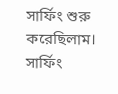সার্ফিং শুরু করেছিলাম। সার্ফিং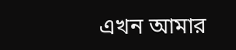এখন আমার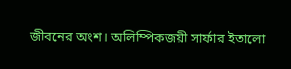জীবনের অংশ। অলিম্পিকজয়ী সার্ফার ইতালো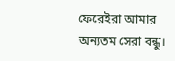ফেরেইরা আমার অন্যতম সেরা বন্ধু।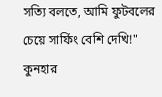সত্যি বলতে, আমি ফুটবলের চেয়ে সার্ফিং বেশি দেখি!"
কুনহার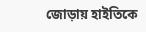জোড়ায় হাইতিকে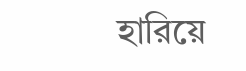হারিয়ে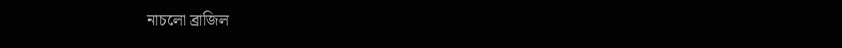নাচলো ব্রাজিল